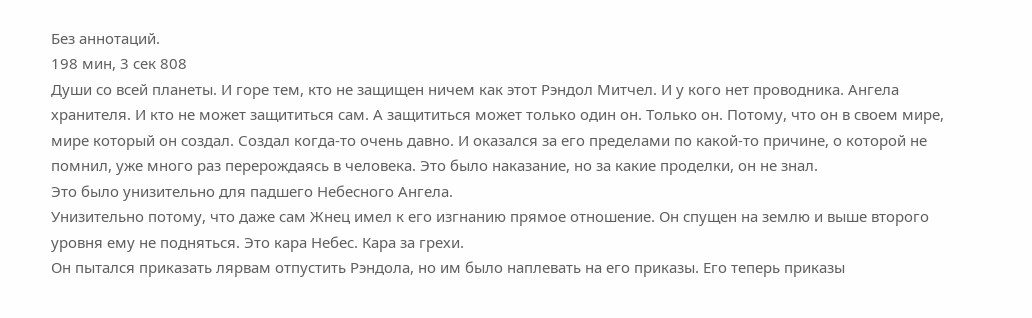Без аннотаций.
198 мин, 3 сек 808
Души со всей планеты. И горе тем, кто не защищен ничем как этот Рэндол Митчел. И у кого нет проводника. Ангела хранителя. И кто не может защититься сам. А защититься может только один он. Только он. Потому, что он в своем мире, мире который он создал. Создал когда-то очень давно. И оказался за его пределами по какой-то причине, о которой не помнил, уже много раз перерождаясь в человека. Это было наказание, но за какие проделки, он не знал.
Это было унизительно для падшего Небесного Ангела.
Унизительно потому, что даже сам Жнец имел к его изгнанию прямое отношение. Он спущен на землю и выше второго уровня ему не подняться. Это кара Небес. Кара за грехи.
Он пытался приказать лярвам отпустить Рэндола, но им было наплевать на его приказы. Его теперь приказы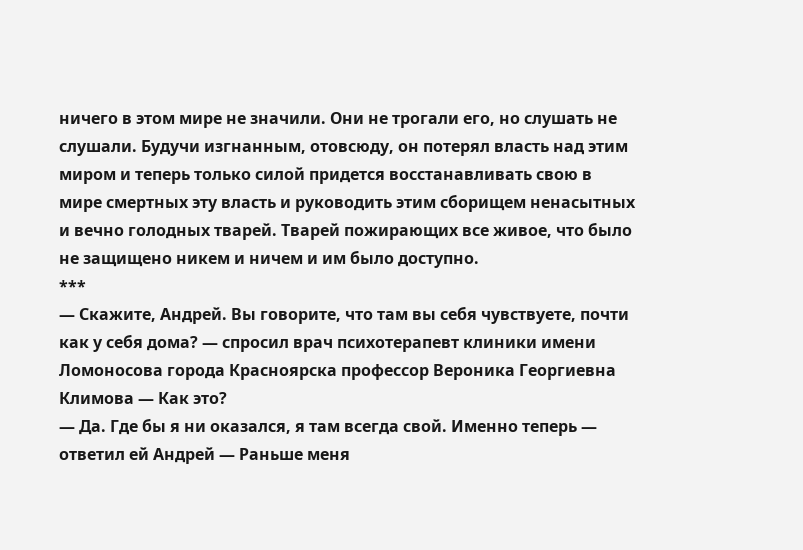ничего в этом мире не значили. Они не трогали его, но слушать не слушали. Будучи изгнанным, отовсюду, он потерял власть над этим миром и теперь только силой придется восстанавливать свою в мире смертных эту власть и руководить этим сборищем ненасытных и вечно голодных тварей. Тварей пожирающих все живое, что было не защищено никем и ничем и им было доступно.
***
— Скажите, Андрей. Вы говорите, что там вы себя чувствуете, почти как у себя дома? — спросил врач психотерапевт клиники имени Ломоносова города Красноярска профессор Вероника Георгиевна Климова — Как это?
— Да. Где бы я ни оказался, я там всегда свой. Именно теперь — ответил ей Андрей — Раньше меня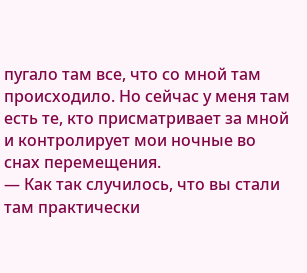пугало там все, что со мной там происходило. Но сейчас у меня там есть те, кто присматривает за мной и контролирует мои ночные во снах перемещения.
— Как так случилось, что вы стали там практически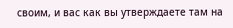своим, и вас как вы утверждаете там на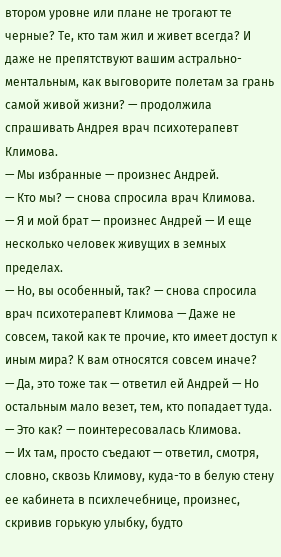втором уровне или плане не трогают те черные? Те, кто там жил и живет всегда? И даже не препятствуют вашим астрально-ментальным, как выговорите полетам за грань самой живой жизни? — продолжила спрашивать Андрея врач психотерапевт Климова.
— Мы избранные — произнес Андрей.
— Кто мы? — снова спросила врач Климова.
— Я и мой брат — произнес Андрей — И еще несколько человек живущих в земных пределах.
— Но, вы особенный, так? — снова спросила врач психотерапевт Климова — Даже не совсем, такой как те прочие, кто имеет доступ к иным мира? К вам относятся совсем иначе?
— Да, это тоже так — ответил ей Андрей — Но остальным мало везет, тем, кто попадает туда.
— Это как? — поинтересовалась Климова.
— Их там, просто съедают — ответил, смотря, словно, сквозь Климову, куда-то в белую стену ее кабинета в психлечебнице, произнес, скривив горькую улыбку, будто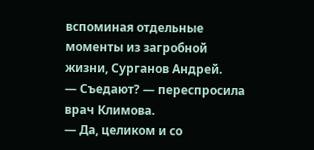вспоминая отдельные моменты из загробной жизни, Сурганов Андрей.
— Съедают? — переспросила врач Климова.
— Да, целиком и со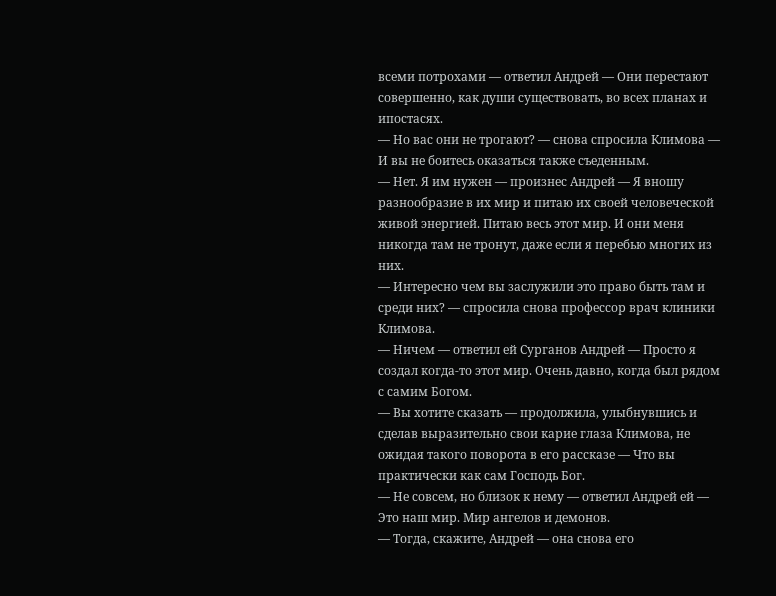всеми потрохами — ответил Андрей — Они перестают совершенно, как души существовать, во всех планах и ипостасях.
— Но вас они не трогают? — снова спросила Климова — И вы не боитесь оказаться также съеденным.
— Нет. Я им нужен — произнес Андрей — Я вношу разнообразие в их мир и питаю их своей человеческой живой энергией. Питаю весь этот мир. И они меня никогда там не тронут, даже если я перебью многих из них.
— Интересно чем вы заслужили это право быть там и среди них? — спросила снова профессор врач клиники Климова.
— Ничем — ответил ей Сурганов Андрей — Просто я создал когда-то этот мир. Очень давно, когда был рядом с самим Богом.
— Вы хотите сказать — продолжила, улыбнувшись и сделав выразительно свои карие глаза Климова, не ожидая такого поворота в его рассказе — Что вы практически как сам Господь Бог.
— Не совсем, но близок к нему — ответил Андрей ей — Это наш мир. Мир ангелов и демонов.
— Тогда, скажите, Андрей — она снова его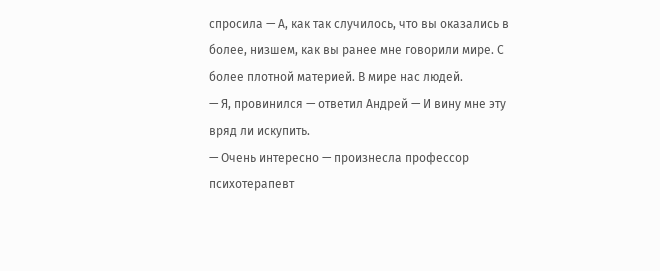спросила — А, как так случилось, что вы оказались в более, низшем, как вы ранее мне говорили мире. С более плотной материей. В мире нас людей.
— Я, провинился — ответил Андрей — И вину мне эту вряд ли искупить.
— Очень интересно — произнесла профессор психотерапевт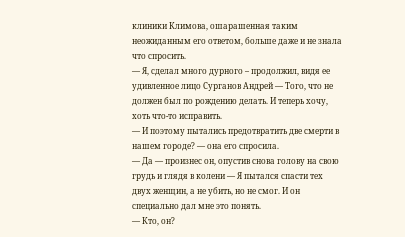клиники Климова, ошарашенная таким неожиданным его ответом, больше даже и не знала что спросить.
— Я, сделал много дурного – продолжил, видя ее удивленное лицо Сурганов Андрей — Того, что не должен был по рождению делать. И теперь хочу, хоть что-то исправить.
— И поэтому пытались предотвратить две смерти в нашем городе? — она его спросила.
— Да — произнес он, опустив снова голову на свою грудь и глядя в колени — Я пытался спасти тех двух женщин, а не убить, но не смог. И он специально дал мне это понять.
— Кто, он?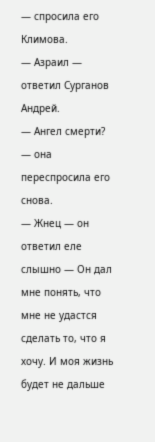— спросила его Климова.
— Азраил — ответил Сурганов Андрей.
— Ангел смерти? — она переспросила его снова.
— Жнец — он ответил еле слышно — Он дал мне понять, что мне не удастся сделать то, что я хочу. И моя жизнь будет не дальше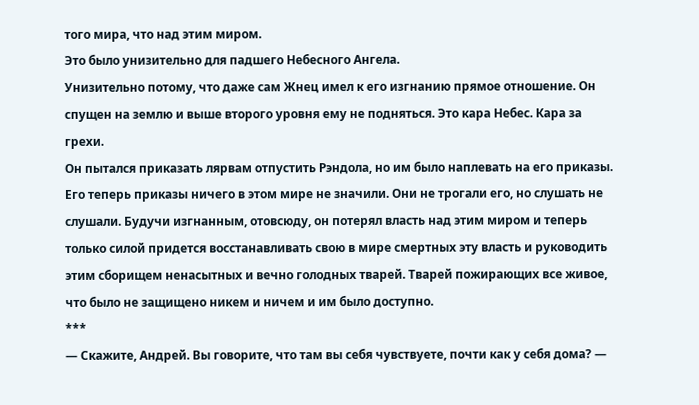того мира, что над этим миром.
Это было унизительно для падшего Небесного Ангела.
Унизительно потому, что даже сам Жнец имел к его изгнанию прямое отношение. Он спущен на землю и выше второго уровня ему не подняться. Это кара Небес. Кара за грехи.
Он пытался приказать лярвам отпустить Рэндола, но им было наплевать на его приказы. Его теперь приказы ничего в этом мире не значили. Они не трогали его, но слушать не слушали. Будучи изгнанным, отовсюду, он потерял власть над этим миром и теперь только силой придется восстанавливать свою в мире смертных эту власть и руководить этим сборищем ненасытных и вечно голодных тварей. Тварей пожирающих все живое, что было не защищено никем и ничем и им было доступно.
***
— Скажите, Андрей. Вы говорите, что там вы себя чувствуете, почти как у себя дома? —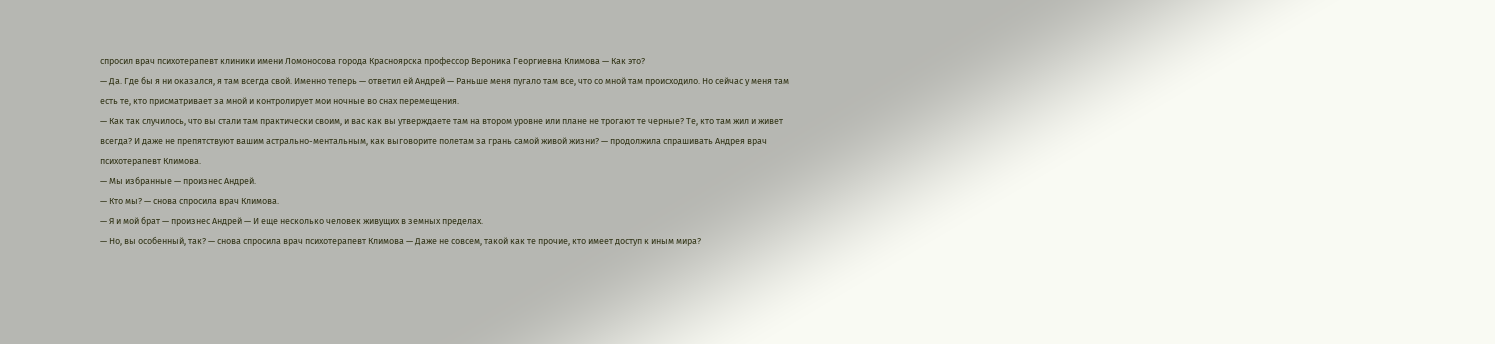спросил врач психотерапевт клиники имени Ломоносова города Красноярска профессор Вероника Георгиевна Климова — Как это?
— Да. Где бы я ни оказался, я там всегда свой. Именно теперь — ответил ей Андрей — Раньше меня пугало там все, что со мной там происходило. Но сейчас у меня там есть те, кто присматривает за мной и контролирует мои ночные во снах перемещения.
— Как так случилось, что вы стали там практически своим, и вас как вы утверждаете там на втором уровне или плане не трогают те черные? Те, кто там жил и живет всегда? И даже не препятствуют вашим астрально-ментальным, как выговорите полетам за грань самой живой жизни? — продолжила спрашивать Андрея врач психотерапевт Климова.
— Мы избранные — произнес Андрей.
— Кто мы? — снова спросила врач Климова.
— Я и мой брат — произнес Андрей — И еще несколько человек живущих в земных пределах.
— Но, вы особенный, так? — снова спросила врач психотерапевт Климова — Даже не совсем, такой как те прочие, кто имеет доступ к иным мира?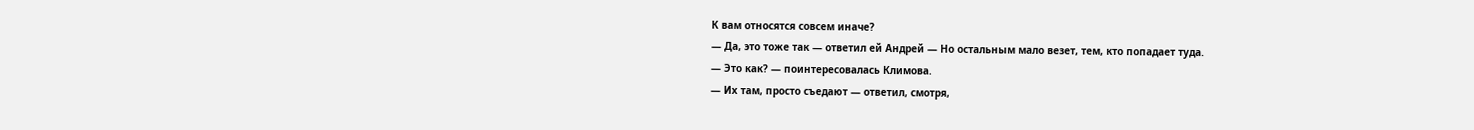К вам относятся совсем иначе?
— Да, это тоже так — ответил ей Андрей — Но остальным мало везет, тем, кто попадает туда.
— Это как? — поинтересовалась Климова.
— Их там, просто съедают — ответил, смотря,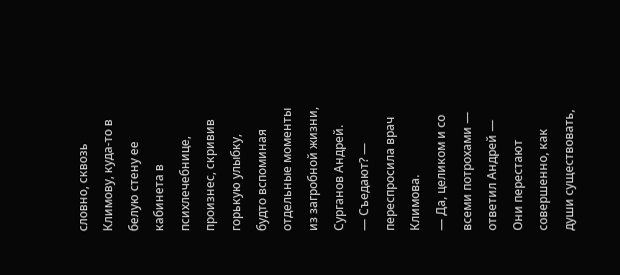словно, сквозь Климову, куда-то в белую стену ее кабинета в психлечебнице, произнес, скривив горькую улыбку, будто вспоминая отдельные моменты из загробной жизни, Сурганов Андрей.
— Съедают? — переспросила врач Климова.
— Да, целиком и со всеми потрохами — ответил Андрей — Они перестают совершенно, как души существовать,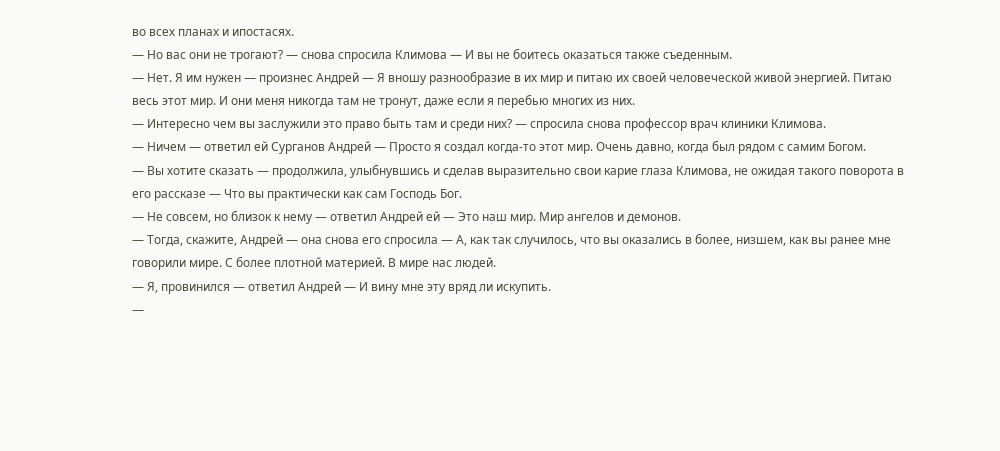во всех планах и ипостасях.
— Но вас они не трогают? — снова спросила Климова — И вы не боитесь оказаться также съеденным.
— Нет. Я им нужен — произнес Андрей — Я вношу разнообразие в их мир и питаю их своей человеческой живой энергией. Питаю весь этот мир. И они меня никогда там не тронут, даже если я перебью многих из них.
— Интересно чем вы заслужили это право быть там и среди них? — спросила снова профессор врач клиники Климова.
— Ничем — ответил ей Сурганов Андрей — Просто я создал когда-то этот мир. Очень давно, когда был рядом с самим Богом.
— Вы хотите сказать — продолжила, улыбнувшись и сделав выразительно свои карие глаза Климова, не ожидая такого поворота в его рассказе — Что вы практически как сам Господь Бог.
— Не совсем, но близок к нему — ответил Андрей ей — Это наш мир. Мир ангелов и демонов.
— Тогда, скажите, Андрей — она снова его спросила — А, как так случилось, что вы оказались в более, низшем, как вы ранее мне говорили мире. С более плотной материей. В мире нас людей.
— Я, провинился — ответил Андрей — И вину мне эту вряд ли искупить.
—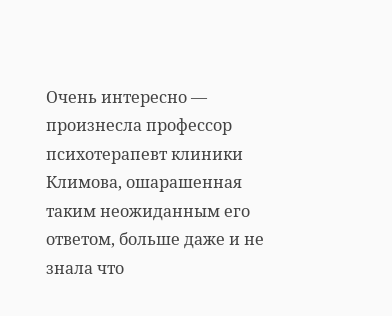Очень интересно — произнесла профессор психотерапевт клиники Климова, ошарашенная таким неожиданным его ответом, больше даже и не знала что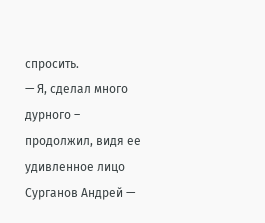спросить.
— Я, сделал много дурного – продолжил, видя ее удивленное лицо Сурганов Андрей —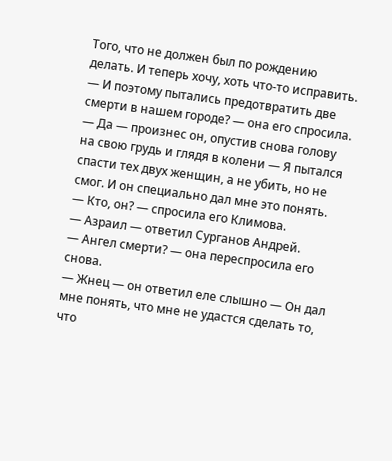Того, что не должен был по рождению делать. И теперь хочу, хоть что-то исправить.
— И поэтому пытались предотвратить две смерти в нашем городе? — она его спросила.
— Да — произнес он, опустив снова голову на свою грудь и глядя в колени — Я пытался спасти тех двух женщин, а не убить, но не смог. И он специально дал мне это понять.
— Кто, он? — спросила его Климова.
— Азраил — ответил Сурганов Андрей.
— Ангел смерти? — она переспросила его снова.
— Жнец — он ответил еле слышно — Он дал мне понять, что мне не удастся сделать то, что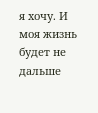я хочу. И моя жизнь будет не дальше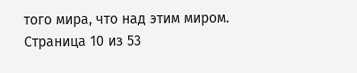того мира, что над этим миром.
Страница 10 из 53